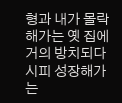형과 내가 몰락해가는 옛 집에 거의 방치되다시피 성장해가는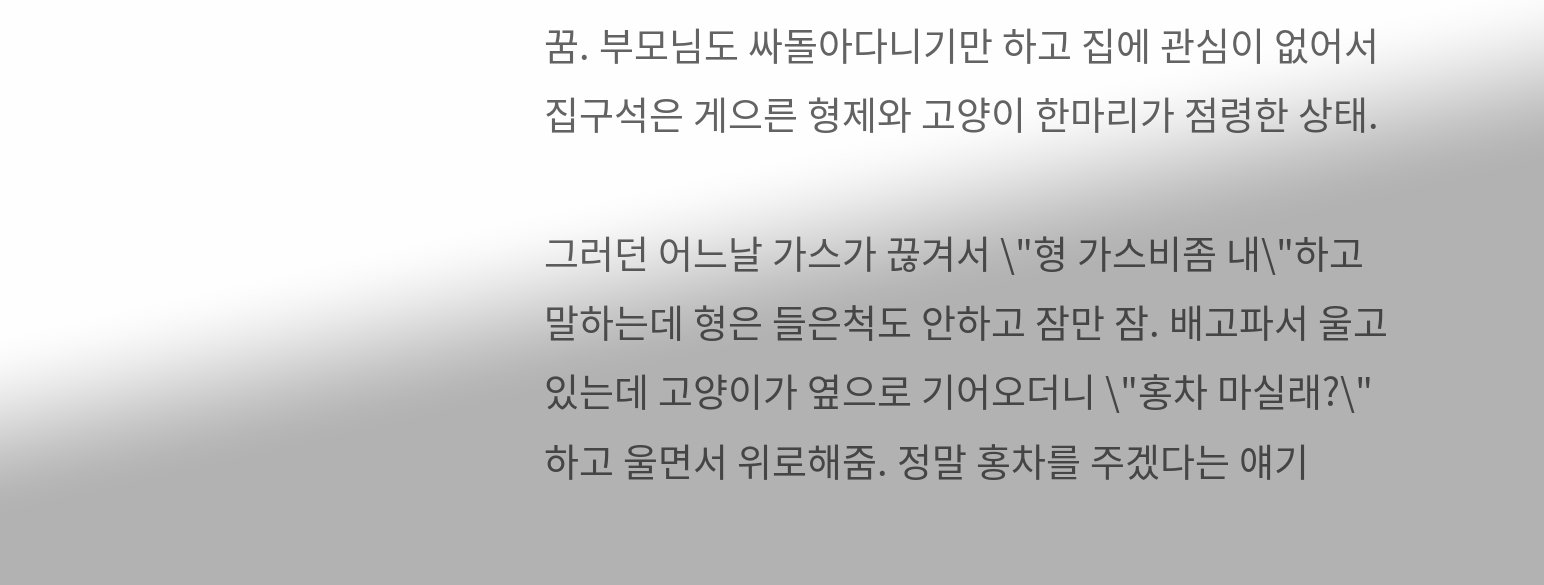꿈. 부모님도 싸돌아다니기만 하고 집에 관심이 없어서 집구석은 게으른 형제와 고양이 한마리가 점령한 상태.

그러던 어느날 가스가 끊겨서 \"형 가스비좀 내\"하고 말하는데 형은 들은척도 안하고 잠만 잠. 배고파서 울고있는데 고양이가 옆으로 기어오더니 \"홍차 마실래?\" 하고 울면서 위로해줌. 정말 홍차를 주겠다는 얘기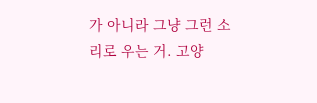가 아니라 그냥 그런 소리로 우는 거. 고양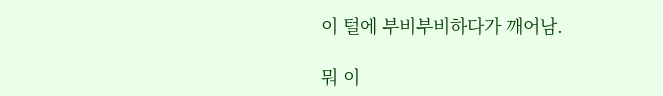이 털에 부비부비하다가 깨어남.

뭐 이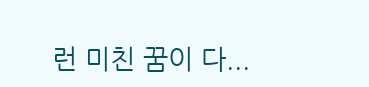런 미친 꿈이 다...